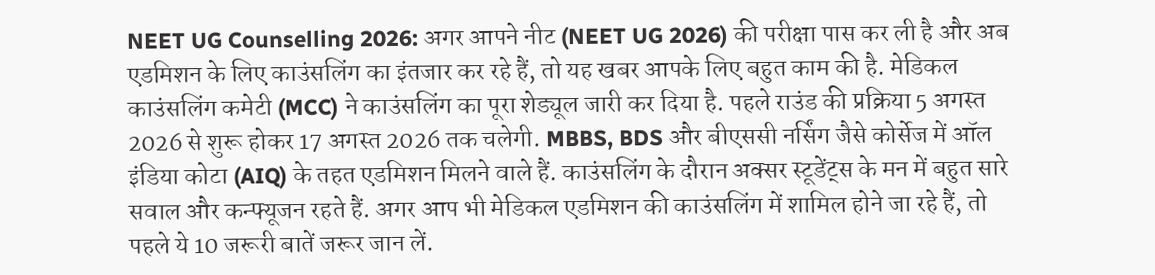NEET UG Counselling 2026: अगर आपने नीट (NEET UG 2026) की परीक्षा पास कर ली है और अब एडमिशन के लिए काउंसलिंग का इंतजार कर रहे हैं, तो यह खबर आपके लिए बहुत काम की है. मेडिकल काउंसलिंग कमेटी (MCC) ने काउंसलिंग का पूरा शेड्यूल जारी कर दिया है. पहले राउंड की प्रक्रिया 5 अगस्त 2026 से शुरू होकर 17 अगस्त 2026 तक चलेगी. MBBS, BDS और बीएससी नर्सिंग जैसे कोर्सेज में ऑल इंडिया कोटा (AIQ) के तहत एडमिशन मिलने वाले हैं. काउंसलिंग के दौरान अक्सर स्टूडेंट्स के मन में बहुत सारे सवाल और कन्फ्यूजन रहते हैं. अगर आप भी मेडिकल एडमिशन की काउंसलिंग में शामिल होने जा रहे हैं, तो पहले ये 10 जरूरी बातें जरूर जान लें.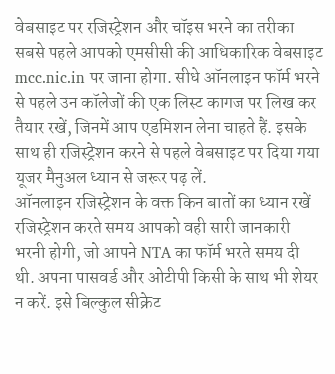वेबसाइट पर रजिस्ट्रेशन और चॉइस भरने का तरीका
सबसे पहले आपको एमसीसी की आधिकारिक वेबसाइट mcc.nic.in पर जाना होगा. सीधे ऑनलाइन फॉर्म भरने से पहले उन कॉलेजों की एक लिस्ट कागज पर लिख कर तैयार रखें, जिनमें आप एडमिशन लेना चाहते हैं. इसके साथ ही रजिस्ट्रेशन करने से पहले वेबसाइट पर दिया गया यूजर मैनुअल ध्यान से जरूर पढ़ लें.
ऑनलाइन रजिस्ट्रेशन के वक्त किन बातों का ध्यान रखें
रजिस्ट्रेशन करते समय आपको वही सारी जानकारी भरनी होगी, जो आपने NTA का फॉर्म भरते समय दी थी. अपना पासवर्ड और ओटीपी किसी के साथ भी शेयर न करें. इसे बिल्कुल सीक्रेट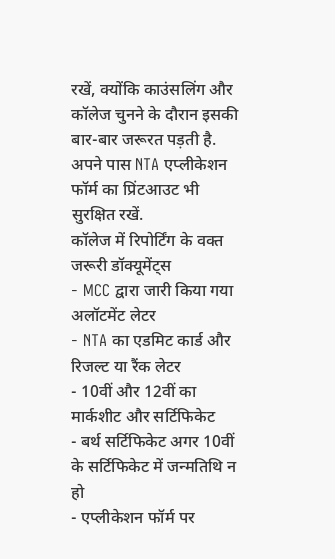रखें, क्योंकि काउंसलिंग और कॉलेज चुनने के दौरान इसकी बार-बार जरूरत पड़ती है. अपने पास NTA एप्लीकेशन फॉर्म का प्रिंटआउट भी सुरक्षित रखें.
कॉलेज में रिपोर्टिंग के वक्त जरूरी डॉक्यूमेंट्स
- MCC द्वारा जारी किया गया अलॉटमेंट लेटर
- NTA का एडमिट कार्ड और रिजल्ट या रैंक लेटर
- 10वीं और 12वीं का मार्कशीट और सर्टिफिकेट
- बर्थ सर्टिफिकेट अगर 10वीं के सर्टिफिकेट में जन्मतिथि न हो
- एप्लीकेशन फॉर्म पर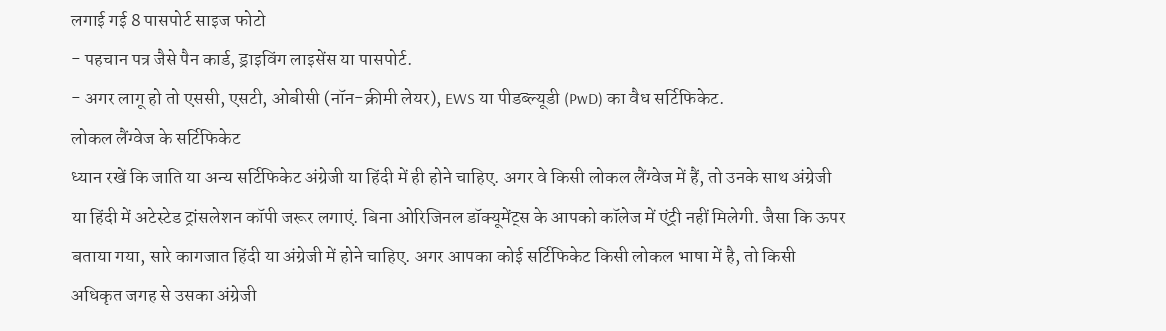लगाई गई 8 पासपोर्ट साइज फोटो
- पहचान पत्र जैसे पैन कार्ड, ड्राइविंग लाइसेंस या पासपोर्ट.
- अगर लागू हो तो एससी, एसटी, ओबीसी (नॉन-क्रीमी लेयर), EWS या पीडब्ल्यूडी (PwD) का वैध सर्टिफिकेट.
लोकल लैंग्वेज के सर्टिफिकेट
ध्यान रखें कि जाति या अन्य सर्टिफिकेट अंग्रेजी या हिंदी में ही होने चाहिए. अगर वे किसी लोकल लैंग्वेज में हैं, तो उनके साथ अंग्रेजी या हिंदी में अटेस्टेड ट्रांसलेशन कॉपी जरूर लगाएं. बिना ओरिजिनल डॉक्यूमेंट्स के आपको कॉलेज में एंट्री नहीं मिलेगी. जैसा कि ऊपर बताया गया, सारे कागजात हिंदी या अंग्रेजी में होने चाहिए. अगर आपका कोई सर्टिफिकेट किसी लोकल भाषा में है, तो किसी अधिकृत जगह से उसका अंग्रेजी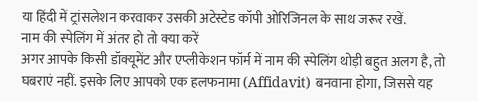या हिंदी में ट्रांसलेशन करवाकर उसकी अटेस्टेड कॉपी ओरिजिनल के साथ जरूर रखें.
नाम की स्पेलिंग में अंतर हो तो क्या करें
अगर आपके किसी डॉक्यूमेंट और एप्लीकेशन फॉर्म में नाम की स्पेलिंग थोड़ी बहुत अलग है, तो घबराएं नहीं. इसके लिए आपको एक हलफनामा (Affidavit) बनवाना होगा, जिससे यह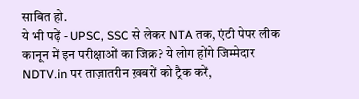साबित हो.
ये भी पढ़ें - UPSC, SSC से लेकर NTA तक, एंटी पेपर लीक कानून में इन परीक्षाओं का जिक्र? ये लोग होंगे जिम्मेदार
NDTV.in पर ताज़ातरीन ख़बरों को ट्रैक करें,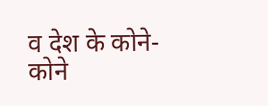व देश के कोने-कोने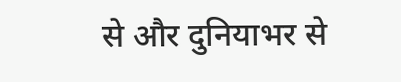से और दुनियाभर से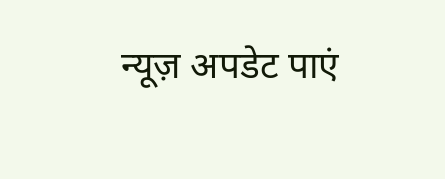न्यूज़ अपडेट पाएं